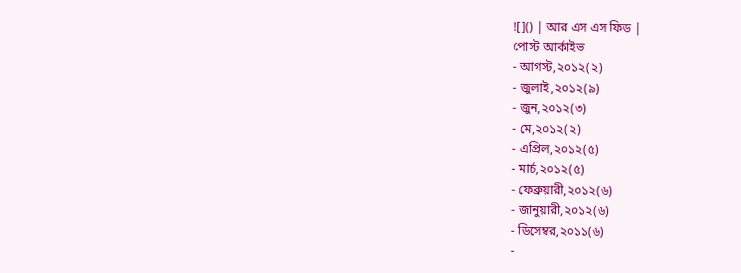![]() | আর এস এস ফিড |
পোস্ট আর্কাইভ
- আগস্ট,২০১২(২)
- জুলাই,২০১২(৯)
- জুন,২০১২(৩)
- মে,২০১২(২)
- এপ্রিল,২০১২(৫)
- মার্চ,২০১২(৫)
- ফেব্রুয়ারী,২০১২(৬)
- জানুয়ারী,২০১২(৬)
- ডিসেম্বর,২০১১(৬)
-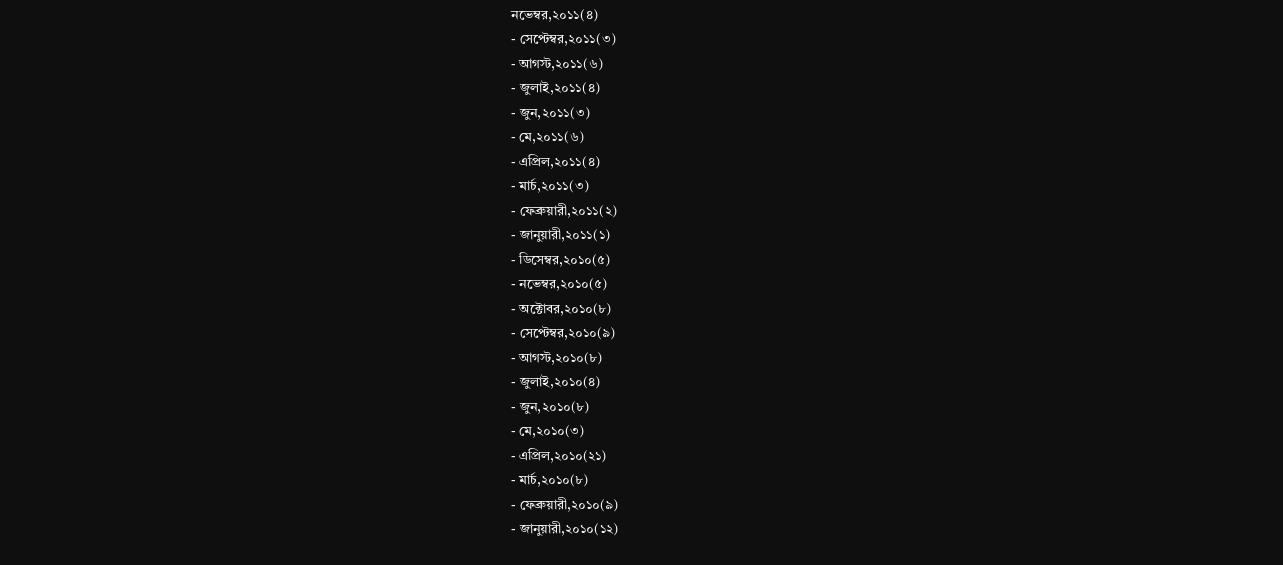নভেম্বর,২০১১(৪)
- সেপ্টেম্বর,২০১১(৩)
- আগস্ট,২০১১(৬)
- জুলাই,২০১১(৪)
- জুন,২০১১(৩)
- মে,২০১১(৬)
- এপ্রিল,২০১১(৪)
- মার্চ,২০১১(৩)
- ফেব্রুয়ারী,২০১১(২)
- জানুয়ারী,২০১১(১)
- ডিসেম্বর,২০১০(৫)
- নভেম্বর,২০১০(৫)
- অক্টোবর,২০১০(৮)
- সেপ্টেম্বর,২০১০(৯)
- আগস্ট,২০১০(৮)
- জুলাই,২০১০(৪)
- জুন,২০১০(৮)
- মে,২০১০(৩)
- এপ্রিল,২০১০(২১)
- মার্চ,২০১০(৮)
- ফেব্রুয়ারী,২০১০(৯)
- জানুয়ারী,২০১০(১২)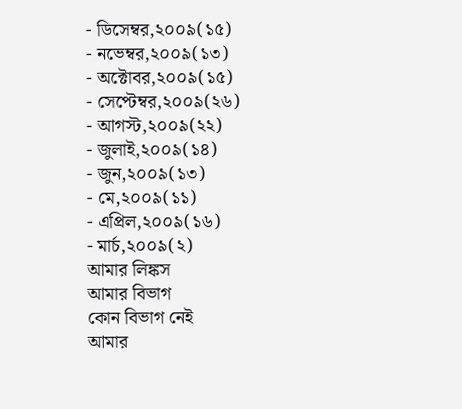- ডিসেম্বর,২০০৯(১৫)
- নভেম্বর,২০০৯(১৩)
- অক্টোবর,২০০৯(১৫)
- সেপ্টেম্বর,২০০৯(২৬)
- আগস্ট,২০০৯(২২)
- জুলাই,২০০৯(১৪)
- জুন,২০০৯(১৩)
- মে,২০০৯(১১)
- এপ্রিল,২০০৯(১৬)
- মার্চ,২০০৯(২)
আমার লিঙ্কস
আমার বিভাগ
কোন বিভাগ নেই
আমার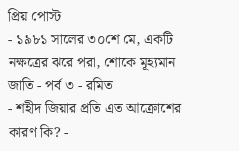প্রিয় পোস্ট
- ১৯৮১ সালের ৩০শে মে, একটি নক্ষত্রের ঝরে পরা, শোকে মূহ্যমান জাতি - পর্ব ৩ - রমিত
- শহীদ জিয়ার প্রতি এত আক্রোশের কারণ কি? -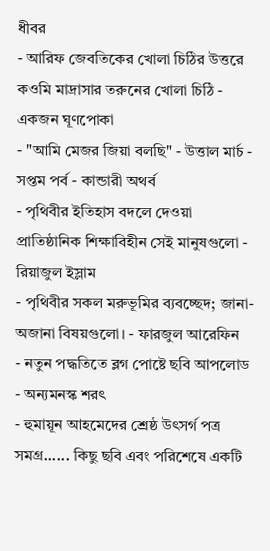ধীবর
- আরিফ জেবতিকের খোলা চিঠির উত্তরে কওমি মাদ্রাসার তরুনের খোলা চিঠি - একজন ঘূণপোকা
- "আমি মেজর জিয়া বলছি" - উত্তাল মার্চ - সপ্তম পর্ব - কান্ডারী অথর্ব
- পৃথিবীর ইতিহাস বদলে দেওয়া প্রাতিষ্ঠানিক শিক্ষাবিহীন সেই মানুষগুলো - রিয়াজুল ইস্লাম
- পৃথিবীর সকল মরুভূমির ব্যবচ্ছেদ; জানা-অজানা বিষয়গুলো। - ফারজুল আরেফিন
- নতুন পদ্ধতিতে ব্লগ পোষ্টে ছবি আপলোড - অন্যমনস্ক শরৎ
- হুমায়ূন আহমেদের শ্রেষ্ঠ উৎসর্গ পত্র সমগ্র...... কিছু ছবি এবং পরিশেষে একটি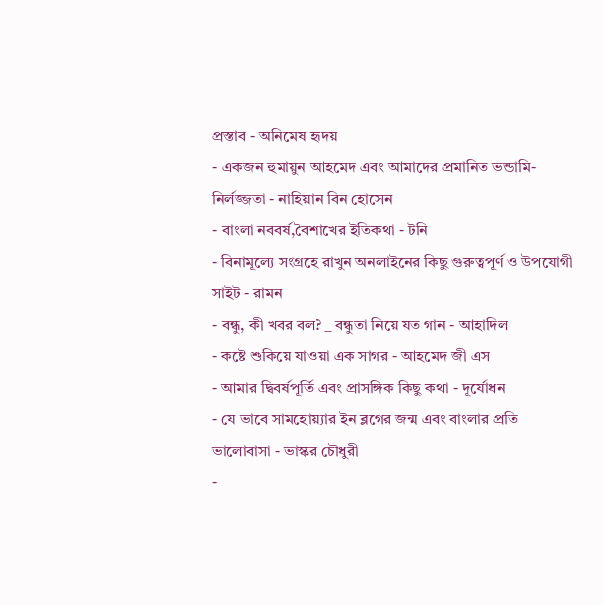প্রস্তাব - অনিমেষ হৃদয়
- একজন হুমায়ুন আহমেদ এবং আমাদের প্রমানিত ভন্ডামি-নির্লজ্জতা - নাহিয়ান বিন হোসেন
- বাংলা নববর্ষ,বৈশাখের ইতিকথা - টনি
- বিনামূল্যে সংগ্রহে রাখুন অনলাইনের কিছু গুরুত্বপূর্ণ ও উপযোগী সাইট - রামন
- বন্ধু, কী খবর বল? _ বন্ধুতা নিয়ে যত গান - আহাদিল
- কষ্টে শুকিয়ে যাওয়া এক সাগর - আহমেদ জী এস
- আমার দ্বিবর্ষপূর্তি এবং প্রাসঙ্গিক কিছু কথা - দূর্যোধন
- যে ভাবে সামহোয়্যার ইন ব্লগের জন্ম এবং বাংলার প্রতি ভালোবাসা - ভাস্কর চৌধুরী
-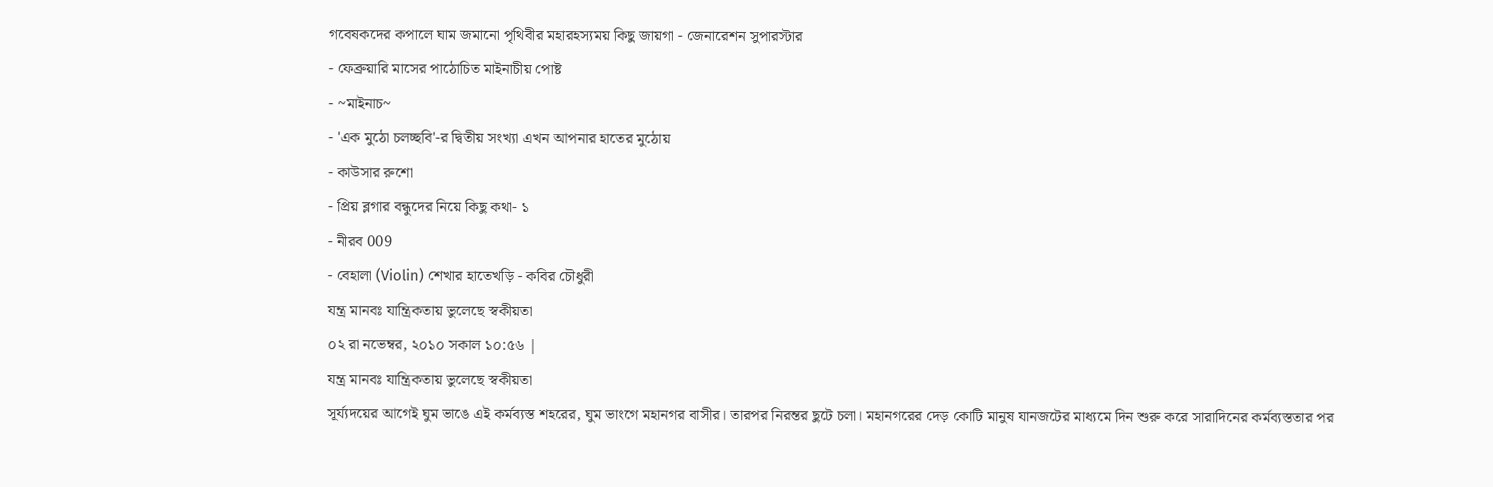গবেষকদের কপালে ঘাম জমানো পৃথিবীর মহারহস্যময় কিছু জায়গা - জেনারেশন সুপারস্টার
- ফেব্রুয়ারি মাসের পাঠোচিত মাইনাচীয় পোষ্ট
- ~মাইনাচ~
- 'এক মুঠো চলচ্ছবি'-র দ্বিতীয় সংখ্যা এখন আপনার হাতের মুঠোয়
- কাউসার রুশো
- প্রিয় ব্লগার বন্ধুদের নিয়ে কিছু কথা- ১
- নীরব 009
- বেহালা (Violin) শেখার হাতেখড়ি - কবির চৌধুরী
যন্ত্র মানবঃ যান্ত্রিকতায় ভুলেছে স্বকীয়তা
০২ রা নভেম্বর, ২০১০ সকাল ১০:৫৬ |
যন্ত্র মানবঃ যান্ত্রিকতায় ভুলেছে স্বকীয়তা
সূর্য্যদয়ের আগেই ঘুম ভাঙে এই কর্মব্যস্ত শহরের, ঘুম ভাংগে মহানগর বাসীর। তারপর নিরন্তর ছুটে চলা। মহানগরের দেড় কোটি মানুষ যানজটের মাধ্যমে দিন শুরু করে সারাদিনের কর্মব্যস্ততার পর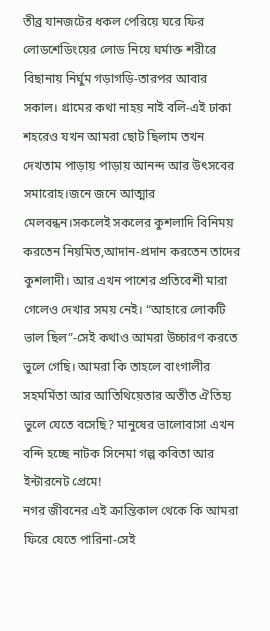তীব্র যানজটের ধকল পেরিয়ে ঘরে ফির লোডশেডিংয়ের লোড নিয়ে ঘর্মাক্ত শরীরে বিছানায় নির্ঘুম গড়াগড়ি-তারপর আবার সকাল। গ্রামের কথা নাহয় নাই বলি-এই ঢাকা শহরেও যখন আমরা ছোট ছিলাম তখন দেখতাম পাড়ায় পাড়ায় আনন্দ আর উৎসবের সমারোহ।জনে জনে আত্মার মেলবন্ধন।সকলেই সকলের কুশলাদি বিনিময় করতেন নিয়মিত,আদান-প্রদান করতেন তাদের কুশলাদী। আর এখন পাশের প্রতিবেশী মারা গেলেও দেখার সময় নেই। “আহারে লোকটি ভাল ছিল”-সেই কথাও আমরা উচ্চারণ করতে ভুলে গেছি। আমরা কি তাহলে বাংগালীর সহমর্মিতা আর আতিথিয়েতার অতীত ঐতিহ্য ভুলে যেতে বসেছি? মানুষের ভালোবাসা এখন বন্দি হচ্ছে নাটক সিনেমা গল্প কবিতা আর ইন্টারনেট প্রেমে!
নগর জীবনের এই ক্রান্তিকাল থেকে কি আমরা ফিরে যেতে পারিনা-সেই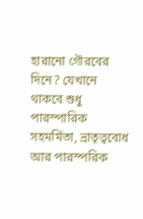হারানো গৌরবের দিনে? যেখানে থাকবে শুধু পারস্পারিক সহমর্মিতা, ভ্রাতৃত্ববোধ আর পারস্পরিক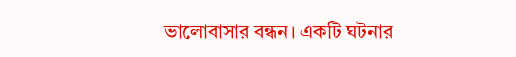ভালোবাসার বন্ধন। একটি ঘটনার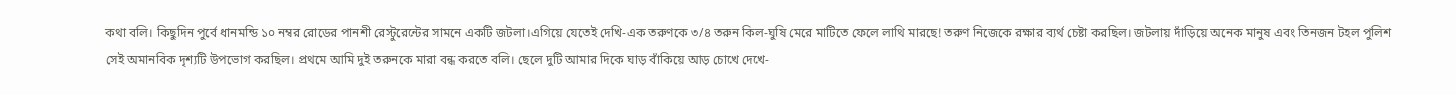কথা বলি। কিছুদিন পুর্বে ধানমন্ডি ১০ নম্বর রোডের পানশী রেস্টুরেন্টের সামনে একটি জটলা।এগিয়ে যেতেই দেখি-এক তরুণকে ৩/৪ তরুন কিল-ঘুষি মেরে মাটিতে ফেলে লাথি মারছে! তরুণ নিজেকে রক্ষার ব্যর্থ চেষ্টা করছিল। জটলায় দাঁড়িয়ে অনেক মানুষ এবং তিনজন টহল পুলিশ সেই অমানবিক দৃশ্যটি উপভোগ করছিল। প্রথমে আমি দুই তরুনকে মারা বন্ধ করতে বলি। ছেলে দুটি আমার দিকে ঘাড় বাঁকিয়ে আড় চোখে দেখে-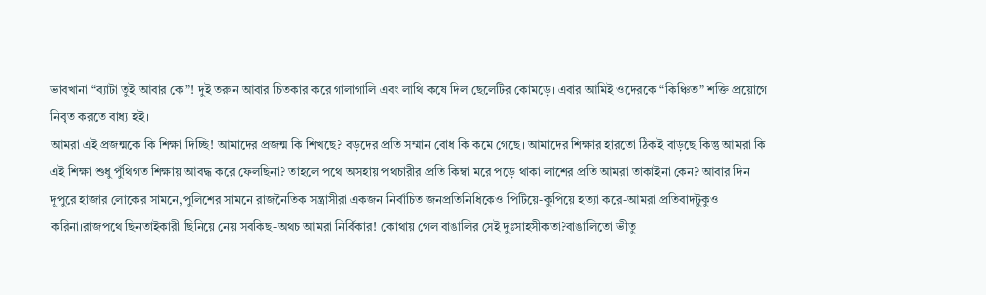ভাবখানা “ব্যাটা তুই আবার কে”! দুই তরুন আবার চিতকার করে গালাগালি এবং লাথি কষে দিল ছেলেটির কোমড়ে। এবার আমিই ওদেরকে “কিঞ্চিত” শক্তি প্রয়োগে নিবৃত করতে বাধ্য হই।
আমরা এই প্রজন্মকে কি শিক্ষা দিচ্ছি! আমাদের প্রজন্ম কি শিখছে? বড়দের প্রতি সম্মান বোধ কি কমে গেছে। আমাদের শিক্ষার হারতো ঠিকই বাড়ছে কিন্তু আমরা কি এই শিক্ষা শুধু পুঁথিগত শিক্ষায় আবদ্ধ করে ফেলছিনা? তাহলে পথে অসহায় পথচারীর প্রতি কিম্বা মরে পড়ে থাকা লাশের প্রতি আমরা তাকাইনা কেন? আবার দিন দূপুরে হাজার লোকের সামনে,পুলিশের সামনে রাজনৈতিক সন্ত্রাসীরা একজন নির্বাচিত জনপ্রতিনিধিকেও পিটিয়ে-কুপিয়ে হত্যা করে-আমরা প্রতিবাদটুকুও করিনা।রাজপথে ছিনতাইকারী ছিনিয়ে নেয় সবকিছ-অথচ আমরা নির্বিকার! কোথায় গেল বাঙালির সেই দুঃসাহসীকতা?বাঙালিতো ভীতু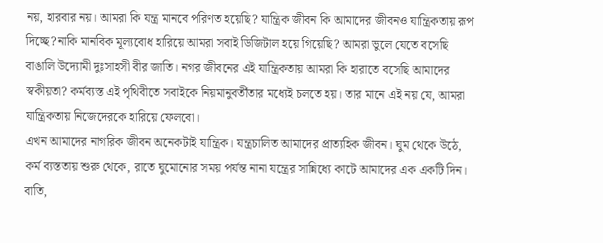নয়, হারবার নয়। আমরা কি যন্ত্র মানবে পরিণত হয়েছি? যান্ত্রিক জীবন কি আমাদের জীবনও যান্ত্রিকতায় রূপ দিচ্ছে?নাকি মানবিক মূল্যবোধ হারিয়ে আমরা সবাই ডিজিটাল হয়ে গিয়েছি? আমরা ভুলে যেতে বসেছি বাঙালি উদ্যোমী দুঃসাহসী বীর জাতি। নগর জীবনের এই যান্ত্রিকতায় আমরা কি হারাতে বসেছি আমাদের স্বকীয়তা? কর্মব্যস্ত এই পৃথিবীতে সবাইকে নিয়মানুবর্তীতার মধ্যেই চলতে হয়। তার মানে এই নয় যে, আমরা যান্ত্রিকতায় নিজেদেরকে হারিয়ে ফেলবো।
এখন আমাদের নাগরিক জীবন অনেকটাই যান্ত্রিক। যন্ত্রচালিত আমাদের প্রাত্যহিক জীবন। ঘুম থেকে উঠে, কর্ম ব্যস্ততায় শুরু থেকে, রাতে ঘুমোনোর সময় পর্যন্ত নানা যন্ত্রের সান্নিধ্যে কাটে আমাদের এক একটি দিন। বাতি,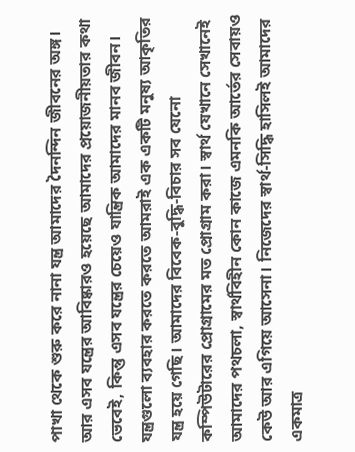পাখা থেকে শুরু করে নানা যন্ত্র আমাদের দৈনন্দিন জীবনের অঙ্গ। আর এসব যন্ত্রের আবিষ্কারও হয়েছে আমাদের প্রয়োজনীয়তার কথা ভেবেই, কিন্তু এসব যন্ত্রের চেয়েও যান্ত্রিক আমাদের মানব জীবন। যন্ত্রগুলো ব্যবহার করতে করতে আমরাই এক একটি মনুষ্য আকৃতির যন্ত্র হয়ে গেছি। আমাদের বিবেক-বুদ্ধি-বিচার সব যেনো কম্পিউটারের প্রোগ্রামের মত প্রোগ্রাম করা। স্বার্থ যেখানে সেখানেই আমাদের পথচলা, স্বার্থবিহীন কোন কাজে এমনকি আর্তের সেবায়ও কেউ আর এগিয়ে আসেনা। নিজেদের স্বার্থ-সিদ্ধি হাসিলই আমাদের একমাত্র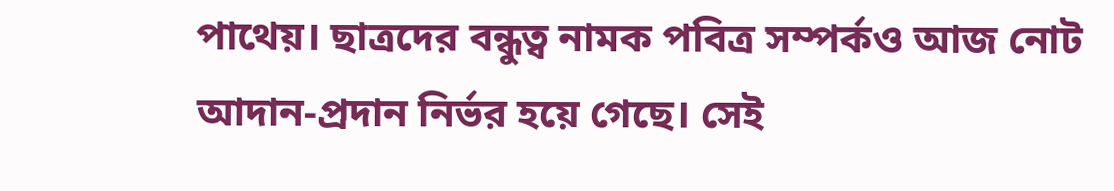পাথেয়। ছাত্রদের বন্ধুত্ব নামক পবিত্র সম্পর্কও আজ নোট আদান-প্রদান নির্ভর হয়ে গেছে। সেই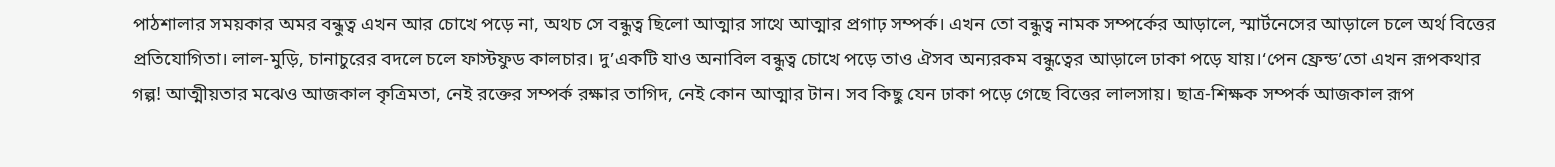পাঠশালার সময়কার অমর বন্ধুত্ব এখন আর চোখে পড়ে না, অথচ সে বন্ধুত্ব ছিলো আত্মার সাথে আত্মার প্রগাঢ় সম্পর্ক। এখন তো বন্ধুত্ব নামক সম্পর্কের আড়ালে, স্মার্টনেসের আড়ালে চলে অর্থ বিত্তের প্রতিযোগিতা। লাল-মুড়ি, চানাচুরের বদলে চলে ফাস্টফুড কালচার। দু’একটি যাও অনাবিল বন্ধুত্ব চোখে পড়ে তাও ঐসব অন্যরকম বন্ধুত্বের আড়ালে ঢাকা পড়ে যায়।‘পেন ফ্রেন্ড’তো এখন রূপকথার গল্প! আত্মীয়তার মঝেও আজকাল কৃত্রিমতা, নেই রক্তের সম্পর্ক রক্ষার তাগিদ, নেই কোন আত্মার টান। সব কিছু যেন ঢাকা পড়ে গেছে বিত্তের লালসায়। ছাত্র-শিক্ষক সম্পর্ক আজকাল রূপ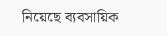নিয়েছে ব্যবসায়িক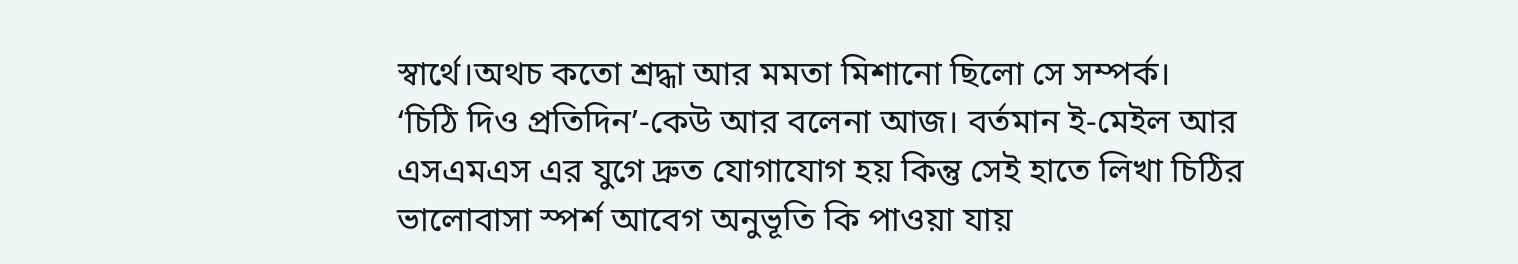স্বার্থে।অথচ কতো শ্রদ্ধা আর মমতা মিশানো ছিলো সে সম্পর্ক।
‘চিঠি দিও প্রতিদিন’-কেউ আর বলেনা আজ। বর্তমান ই-মেইল আর এসএমএস এর যুগে দ্রুত যোগাযোগ হয় কিন্তু সেই হাতে লিখা চিঠির ভালোবাসা স্পর্শ আবেগ অনুভূতি কি পাওয়া যায়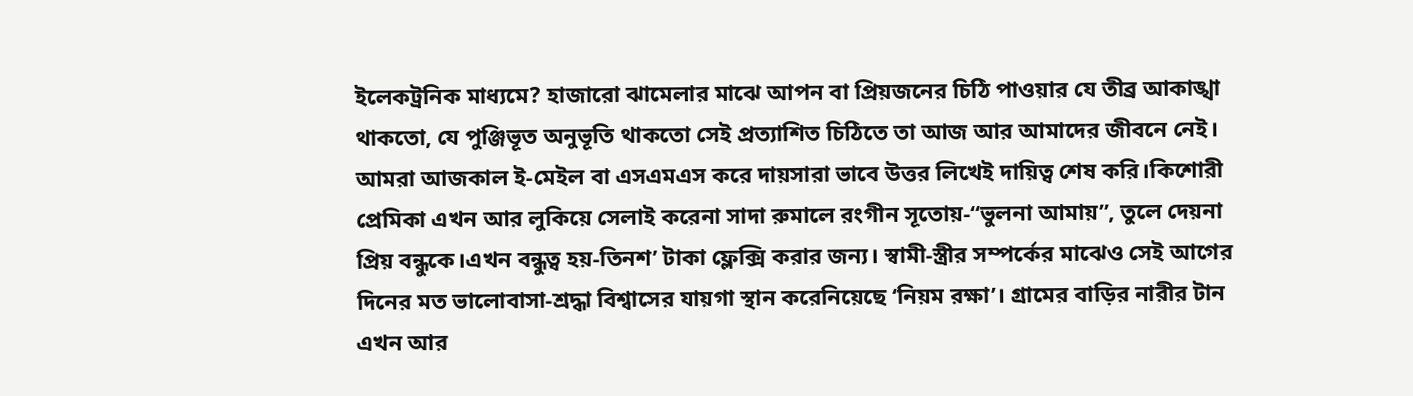ইলেকট্রনিক মাধ্যমে? হাজারো ঝামেলার মাঝে আপন বা প্রিয়জনের চিঠি পাওয়ার যে তীব্র আকাঙ্খা থাকতো, যে পুঞ্জিভূত অনুভূতি থাকতো সেই প্রত্যাশিত চিঠিতে তা আজ আর আমাদের জীবনে নেই। আমরা আজকাল ই-মেইল বা এসএমএস করে দায়সারা ভাবে উত্তর লিখেই দায়িত্ব শেষ করি।কিশোরী প্রেমিকা এখন আর লুকিয়ে সেলাই করেনা সাদা রুমালে রংগীন সূতোয়-“ভুলনা আমায়”, তুলে দেয়না প্রিয় বন্ধুকে।এখন বন্ধুত্ব হয়-তিনশ’ টাকা ফ্লেক্সি করার জন্য। স্বামী-স্ত্রীর সম্পর্কের মাঝেও সেই আগের দিনের মত ভালোবাসা-শ্রদ্ধা বিশ্বাসের যায়গা স্থান করেনিয়েছে ‘নিয়ম রক্ষা’। গ্রামের বাড়ির নারীর টান এখন আর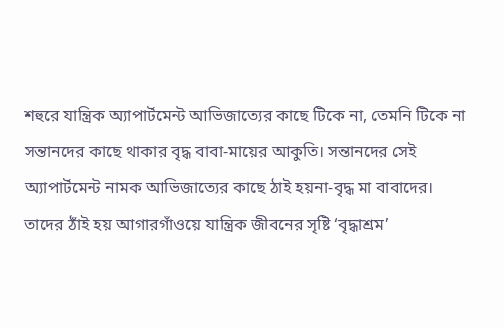শহুরে যান্ত্রিক অ্যাপার্টমেন্ট আভিজাত্যের কাছে টিকে না, তেমনি টিকে না সন্তানদের কাছে থাকার বৃদ্ধ বাবা-মায়ের আকুতি। সন্তানদের সেই অ্যাপার্টমেন্ট নামক আভিজাত্যের কাছে ঠাই হয়না-বৃদ্ধ মা বাবাদের। তাদের ঠাঁই হয় আগারগাঁওয়ে যান্ত্রিক জীবনের সৃষ্টি ‘বৃদ্ধাশ্রম’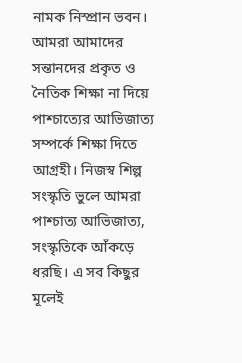নামক নিস্প্রান ভবন। আমরা আমাদের সন্তানদের প্রকৃত ও নৈতিক শিক্ষা না দিয়ে পাশ্চাত্যের আভিজাত্য সম্পর্কে শিক্ষা দিতে আগ্রহী। নিজস্ব শিল্প সংস্কৃতি ভুলে আমরা পাশ্চাত্য আভিজাত্য, সংস্কৃতিকে আঁকড়ে ধরছি। এ সব কিছুর মূলেই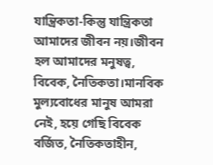যান্ত্রিকতা-কিন্তু যান্ত্রিকতা আমাদের জীবন নয়।জীবন হল আমাদের মনুষত্ব, বিবেক, নৈতিকতা।মানবিক মুল্যবোধের মানুষ আমরা নেই, হয়ে গেছি বিবেক বর্জিত, নৈতিকতাহীন,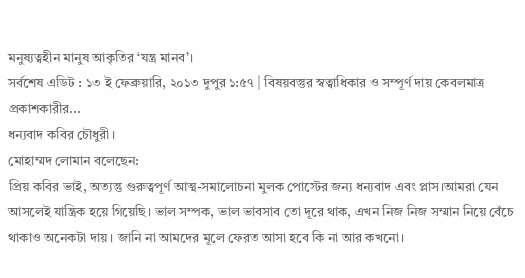মনুষ্যত্বহীন মানুষ আকৃতির ‘যন্ত্র মানব’।
সর্বশেষ এডিট : ১৩ ই ফেব্রুয়ারি, ২০১৩ দুপুর ১:৫৭ | বিষয়বস্তুর স্বত্বাধিকার ও সম্পূর্ণ দায় কেবলমাত্র প্রকাশকারীর...
ধন্যবাদ কবির চৌধুরী।
মোহাম্মদ লোমান বলেছেন:
প্রিয় কবির ভাই, অত্যন্তু গুরুত্বপূর্ণ আত্ম-সমালোচনা মুলক পোস্টের জন্য ধন্যবাদ এবং প্লাস।আমরা যেন আসলেই যান্ত্রিক হয়ে গিয়েছি। ভাল সম্পক, ভাল ভাবসাব তো দূরে থাক, এখন নিজ নিজ সম্মান নিয়ে বেঁচে থাকাও অনেকটা দায়। জানি না আমদের মূলে ফেরত আসা হবে কি না আর কখনো।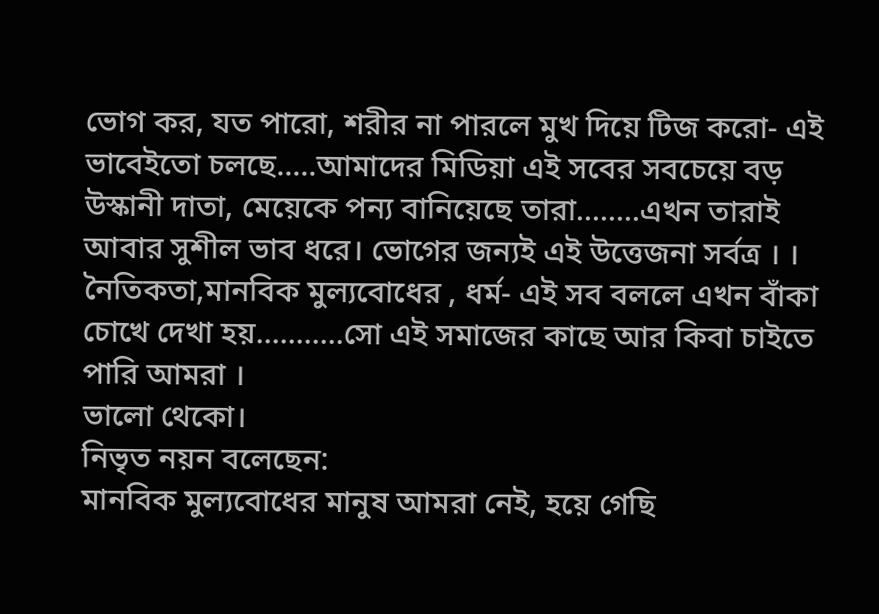ভোগ কর, যত পারো, শরীর না পারলে মুখ দিয়ে টিজ করো- এই ভাবেইতো চলছে.....আমাদের মিডিয়া এই সবের সবচেয়ে বড় উস্কানী দাতা, মেয়েকে পন্য বানিয়েছে তারা........এখন তারাই আবার সুশীল ভাব ধরে। ভোগের জন্যই এই উত্তেজনা সর্বত্র । ।
নৈতিকতা,মানবিক মুল্যবোধের , ধর্ম- এই সব বললে এখন বাঁকা চোখে দেখা হয়...........সো এই সমাজের কাছে আর কিবা চাইতে পারি আমরা ।
ভালো থেকো।
নিভৃত নয়ন বলেছেন:
মানবিক মুল্যবোধের মানুষ আমরা নেই, হয়ে গেছি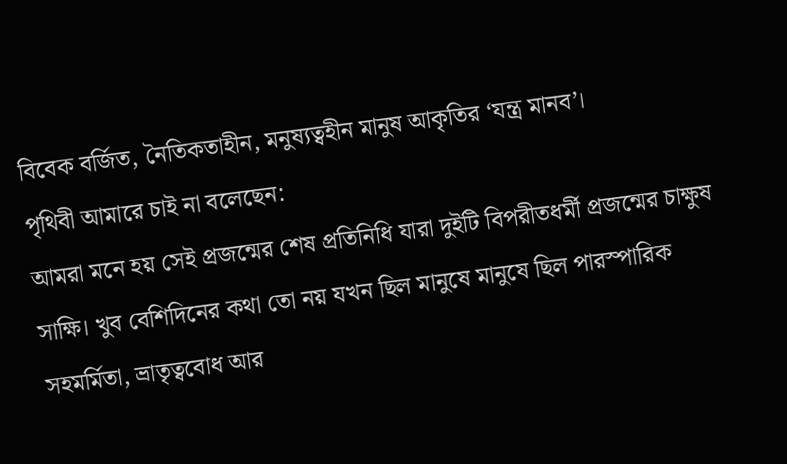বিবেক বর্জিত, নৈতিকতাহীন, মনুষ্যত্বহীন মানুষ আকৃতির ‘যন্ত্র মানব’।
পৃথিবী আমারে চাই না বলেছেন:
আমরা মনে হয় সেই প্রজন্মের শেষ প্রতিনিধি যারা দুইটি বিপরীতধর্মী প্রজন্মের চাক্ষুষ সাক্ষি। খুব বেশিদিনের কথা তো নয় যখন ছিল মানুষে মানুষে ছিল পারস্পারিক সহমর্মিতা, ভ্রাতৃত্ববোধ আর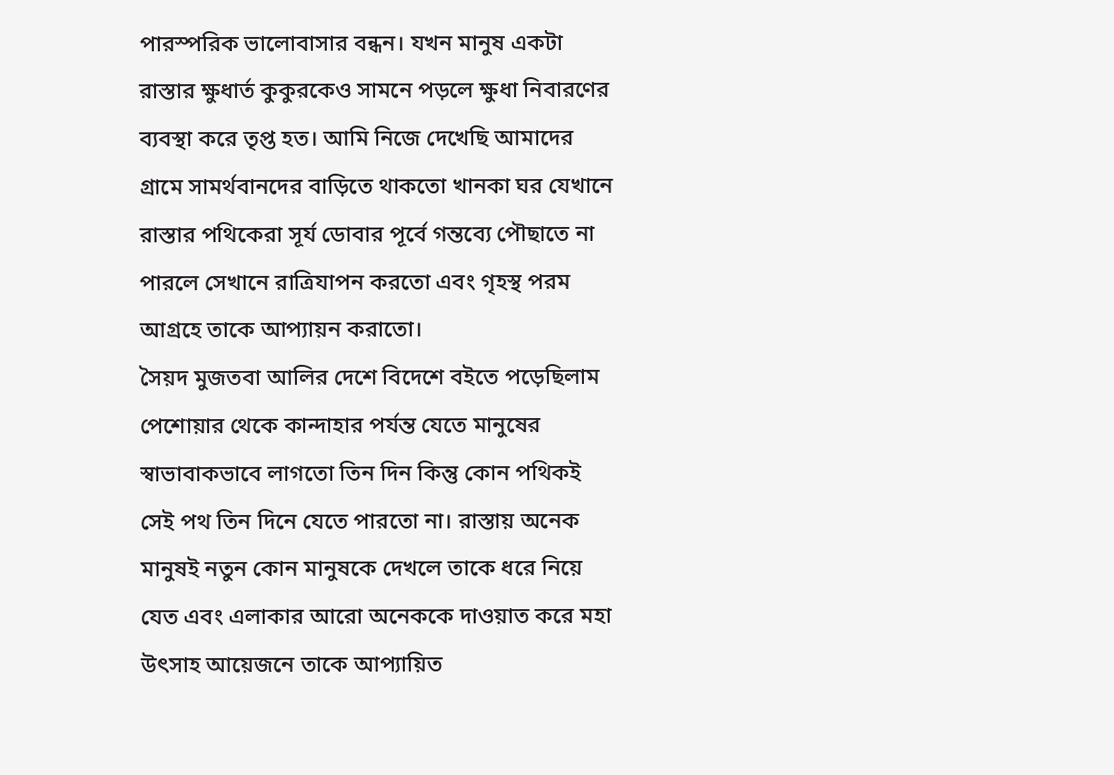পারস্পরিক ভালোবাসার বন্ধন। যখন মানুষ একটা রাস্তার ক্ষুধার্ত কুকুরকেও সামনে পড়লে ক্ষুধা নিবারণের ব্যবস্থা করে তৃপ্ত হত। আমি নিজে দেখেছি আমাদের গ্রামে সামর্থবানদের বাড়িতে থাকতো খানকা ঘর যেখানে রাস্তার পথিকেরা সূর্য ডোবার পূর্বে গন্তব্যে পৌছাতে না পারলে সেখানে রাত্রিযাপন করতো এবং গৃহস্থ পরম আগ্রহে তাকে আপ্যায়ন করাতো।
সৈয়দ মুজতবা আলির দেশে বিদেশে বইতে পড়েছিলাম পেশোয়ার থেকে কান্দাহার পর্যন্ত যেতে মানুষের স্বাভাবাকভাবে লাগতো তিন দিন কিন্তু কোন পথিকই সেই পথ তিন দিনে যেতে পারতো না। রাস্তায় অনেক মানুষই নতুন কোন মানুষকে দেখলে তাকে ধরে নিয়ে যেত এবং এলাকার আরো অনেককে দাওয়াত করে মহা উৎসাহ আয়েজনে তাকে আপ্যায়িত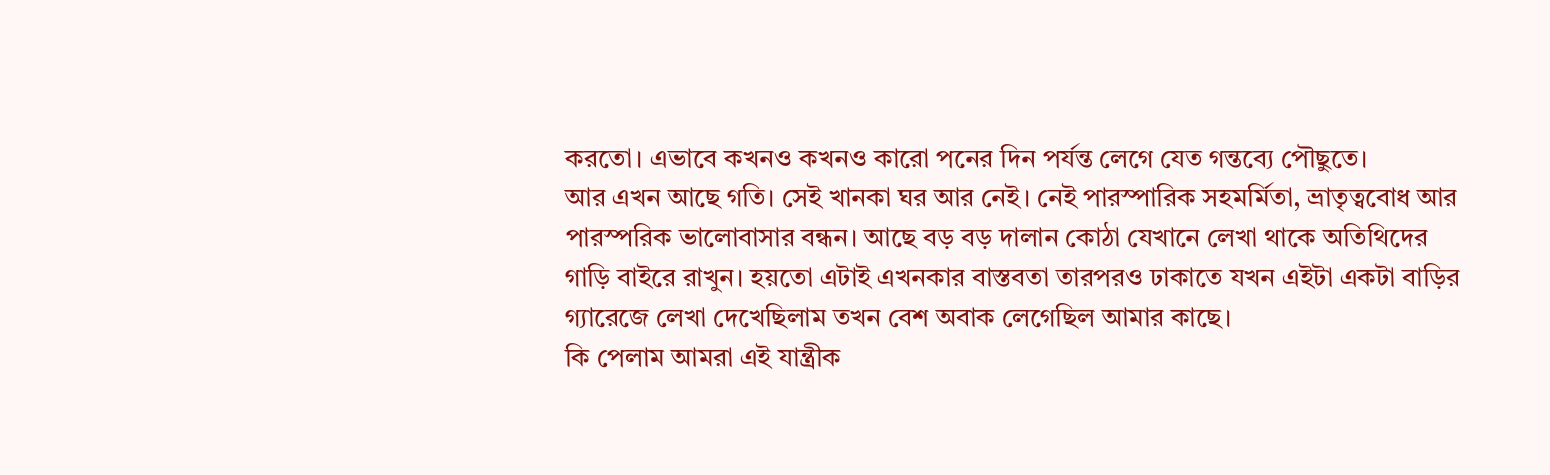করতো। এভাবে কখনও কখনও কারো পনের দিন পর্যন্ত লেগে যেত গন্তব্যে পৌছুতে।
আর এখন আছে গতি। সেই খানকা ঘর আর নেই। নেই পারস্পারিক সহমর্মিতা, ভ্রাতৃত্ববোধ আর পারস্পরিক ভালোবাসার বন্ধন। আছে বড় বড় দালান কোঠা যেখানে লেখা থাকে অতিথিদের গাড়ি বাইরে রাখুন। হয়তো এটাই এখনকার বাস্তবতা তারপরও ঢাকাতে যখন এইটা একটা বাড়ির গ্যারেজে লেখা দেখেছিলাম তখন বেশ অবাক লেগেছিল আমার কাছে।
কি পেলাম আমরা এই যান্ত্রীক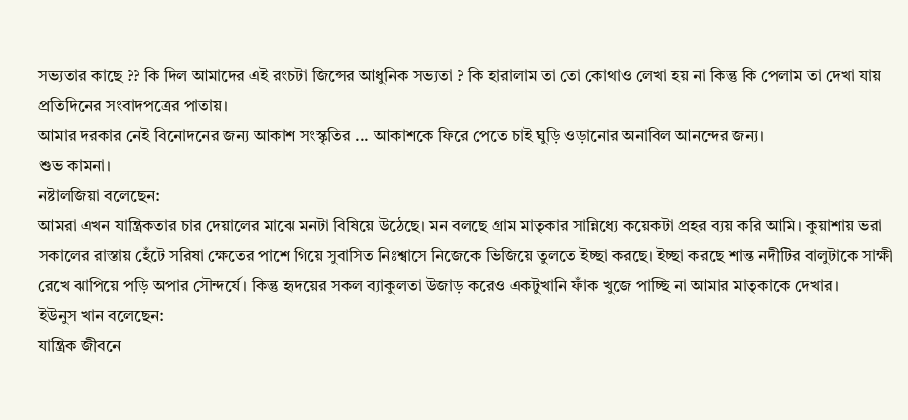সভ্যতার কাছে ?? কি দিল আমাদের এই রংচটা জিন্সের আধুনিক সভ্যতা ? কি হারালাম তা তো কোথাও লেখা হয় না কিন্তু কি পেলাম তা দেখা যায় প্রতিদিনের সংবাদপত্রের পাতায়।
আমার দরকার নেই বিনোদনের জন্য আকাশ সংস্কৃতির ... আকাশকে ফিরে পেতে চাই ঘুড়ি ওড়ানোর অনাবিল আনন্দের জন্য।
শুভ কামনা।
নষ্টালজিয়া বলেছেন:
আমরা এখন যান্ত্রিকতার চার দেয়ালের মাঝে মনটা বিষিয়ে উঠেছে। মন বলছে গ্রাম মাতৃকার সান্নিধ্যে কয়েকটা প্রহর ব্যয় করি আমি। কুয়াশায় ভরা সকালের রাস্তায় হেঁটে সরিষা ক্ষেতের পাশে গিয়ে সুবাসিত নিঃশ্বাসে নিজেকে ভিজিয়ে তুলতে ইচ্ছা করছে। ইচ্ছা করছে শান্ত নদীটির বালুটাকে সাক্ষী রেখে ঝাপিয়ে পড়ি অপার সৌন্দর্যে। কিন্তু হৃদয়ের সকল ব্যাকুলতা উজাড় করেও একটুখানি ফাঁক খুজে পাচ্ছি না আমার মাতৃকাকে দেখার।
ইউনুস খান বলেছেন:
যান্ত্রিক জীবনে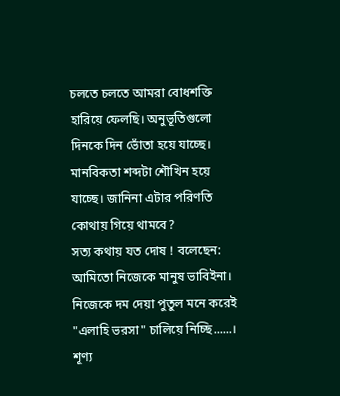চলতে চলতে আমরা বোধশক্তি হারিয়ে ফেলছি। অনুভূতিগুলো দিনকে দিন ভোঁতা হয়ে যাচ্ছে। মানবিকতা শব্দটা শৌখিন হয়ে যাচ্ছে। জানিনা এটার পরিণতি কোথায় গিয়ে থামবে?
সত্য কথায় যত দোষ ! বলেছেন:
আমিতো নিজেকে মানুষ ভাবিইনা। নিজেকে দম দেয়া পুতুল মনে করেই "এলাহি ভরসা" চালিয়ে নিচ্ছি......।
শূণ্য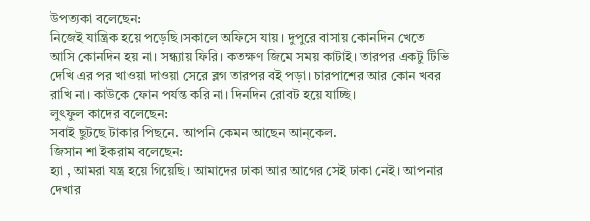উপত্যকা বলেছেন:
নিজেই যান্ত্রিক হয়ে পড়েছি।সকালে অফিসে যায়। দুপুরে বাসায় কোনদিন খেতে আসি কোনদিন হয় না। সন্ধ্যায় ফিরি। কতক্ষণ জিমে সময় কাটাই। তারপর একটু টিভি দেখি এর পর খাওয়া দাওয়া সেরে ব্লগ তারপর বই পড়া। চারপাশের আর কোন খবর রাখি না। কাউকে ফোন পর্যন্ত করি না। দিনদিন রোবট হয়ে যাচ্ছি।
লুৎফুল কাদের বলেছেন:
সবাই ছুটছে টাকার পিছনে. আপনি কেমন আছেন আন্কেল.
জিসান শা ইকরাম বলেছেন:
হ্যা , আমরা যন্ত্র হয়ে গিয়েছি। আমাদের ঢাকা আর আগের সেই ঢাকা নেই। আপনার দেখার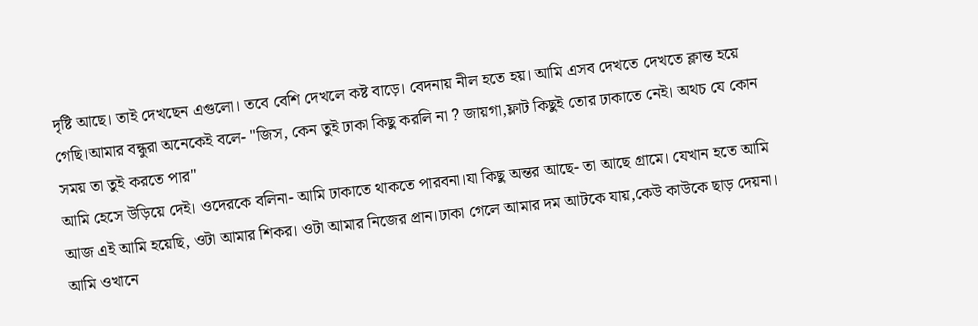দৃষ্টি আছে। তাই দেখছেন এগুলো। তবে বেশি দেখলে কষ্ট বাড়ে। বেদনায় নীল হতে হয়। আমি এসব দেখতে দেখতে ক্লান্ত হয়ে গেছি।আমার বন্ধুরা অনেকেই বলে- "জিস, কেন তুই ঢাকা কিছু করলি না ? জায়গা,ফ্লাট কিছুই তোর ঢাকাতে নেই। অথচ যে কোন সময় তা তুই করতে পার"
আমি হেসে উড়িয়ে দেই। ওদেরকে বলিনা- আমি ঢাকাতে থাকতে পারবনা।যা কিছু অন্তর আছে- তা আছে গ্রামে। যেখান হতে আমি আজ এই আমি হয়েছি, ওটা আমার শিকর। ওটা আমার নিজের প্রান।ঢাকা গেলে আমার দম আটকে যায়,কেউ কাউকে ছাড় দেয়না। আমি ওখানে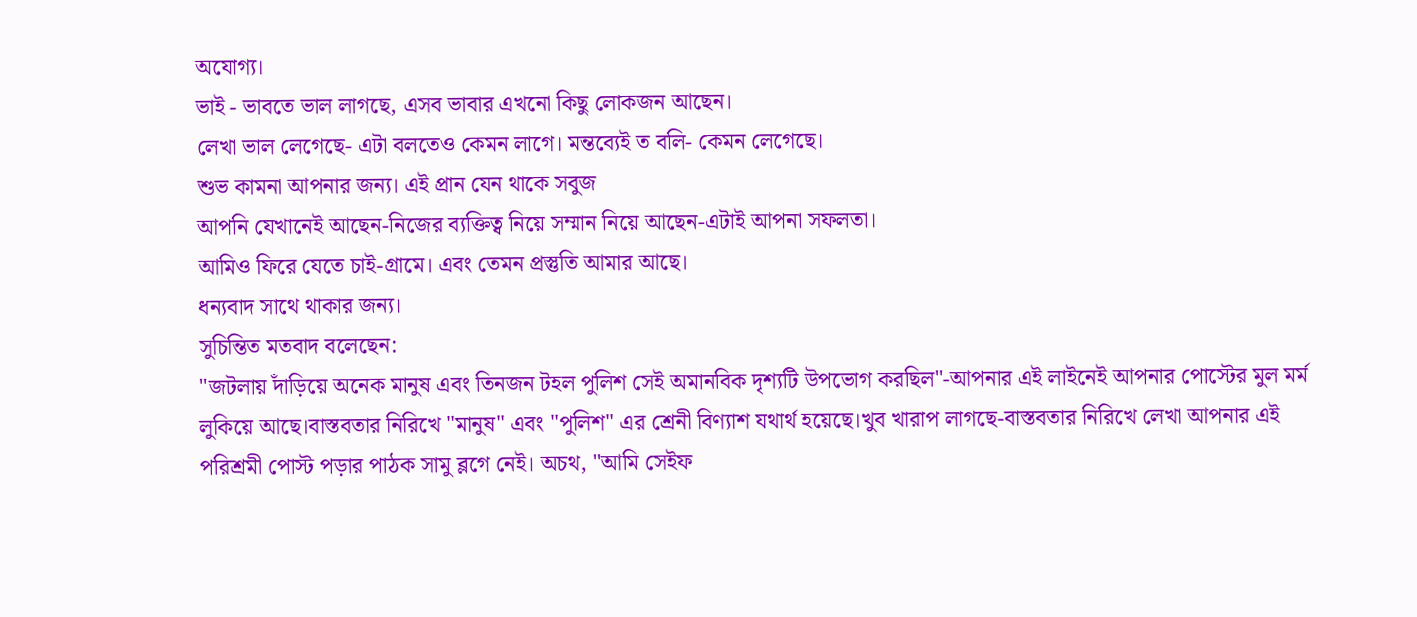অযোগ্য।
ভাই - ভাবতে ভাল লাগছে, এসব ভাবার এখনো কিছু লোকজন আছেন।
লেখা ভাল লেগেছে- এটা বলতেও কেমন লাগে। মন্তব্যেই ত বলি- কেমন লেগেছে।
শুভ কামনা আপনার জন্য। এই প্রান যেন থাকে সবুজ
আপনি যেখানেই আছেন-নিজের ব্যক্তিত্ব নিয়ে সম্মান নিয়ে আছেন-এটাই আপনা সফলতা।
আমিও ফিরে যেতে চাই-গ্রামে। এবং তেমন প্রস্তুতি আমার আছে।
ধন্যবাদ সাথে থাকার জন্য।
সুচিন্তিত মতবাদ বলেছেন:
"জটলায় দাঁড়িয়ে অনেক মানুষ এবং তিনজন টহল পুলিশ সেই অমানবিক দৃশ্যটি উপভোগ করছিল"-আপনার এই লাইনেই আপনার পোস্টের মুল মর্ম লুকিয়ে আছে।বাস্তবতার নিরিখে "মানুষ" এবং "পুলিশ" এর শ্রেনী বিণ্যাশ যথার্থ হয়েছে।খুব খারাপ লাগছে-বাস্তবতার নিরিখে লেখা আপনার এই পরিশ্রমী পোস্ট পড়ার পাঠক সামু ব্লগে নেই। অচথ, "আমি সেইফ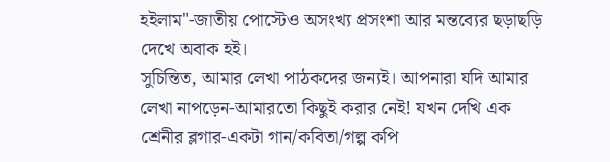হইলাম"-জাতীয় পোস্টেও অসংখ্য প্রসংশা আর মন্তব্যের ছড়াছড়ি দেখে অবাক হই।
সুচিন্তিত, আমার লেখা পাঠকদের জন্যই। আপনারা যদি আমার লেখা নাপড়েন-আমারতো কিছুই করার নেই! যখন দেখি এক শ্রেনীর ব্লগার-একটা গান/কবিতা/গল্প কপি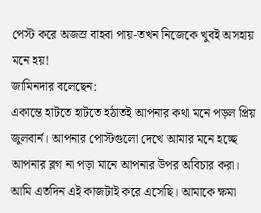পেস্ট করে অজস্র বাহবা পায়-তখন নিজেকে খুবই অসহায় মনে হয়!
জামিনদার বলেছেন:
একান্তে হাটতে হাটতে হঠাতই আপনার কথা মনে পড়ল প্রিয় জুলবার্ন। আপনার পোস্টগুলো দেখে আমার মনে হচ্ছে আপনার ব্লগ না পড়া মানে আপনার উপর অবিচার করা। আমি এতদিন এই কাজটাই করে এসেছি। আমাকে ক্ষমা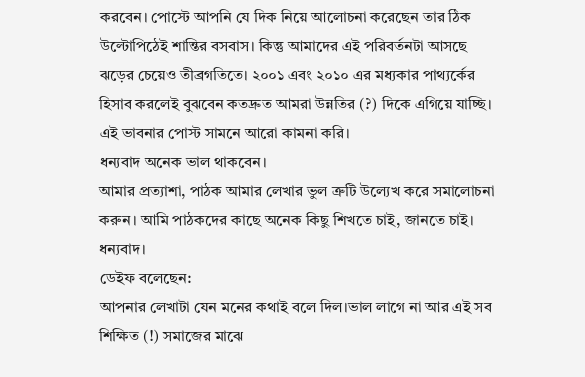করবেন। পোস্টে আপনি যে দিক নিয়ে আলোচনা করেছেন তার ঠিক উল্টোপিঠেই শান্তির বসবাস। কিন্তু আমাদের এই পরিবর্তনটা আসছে ঝড়ের চেয়েও তীব্রগতিতে। ২০০১ এবং ২০১০ এর মধ্যকার পাথ্যর্কের হিসাব করলেই বুঝবেন কতদ্রুত আমরা উন্নতির (?) দিকে এগিয়ে যাচ্ছি।
এই ভাবনার পোস্ট সামনে আরো কামনা করি।
ধন্যবাদ অনেক ভাল থাকবেন।
আমার প্রত্যাশা, পাঠক আমার লেখার ভুল ত্রুটি উল্যেখ করে সমালোচনা করুন। আমি পাঠকদের কাছে অনেক কিছু শিখতে চাই, জানতে চাই।
ধন্যবাদ।
ডেইফ বলেছেন:
আপনার লেখাটা যেন মনের কথাই বলে দিল।ভাল লাগে না আর এই সব শিক্ষিত (!) সমাজের মাঝে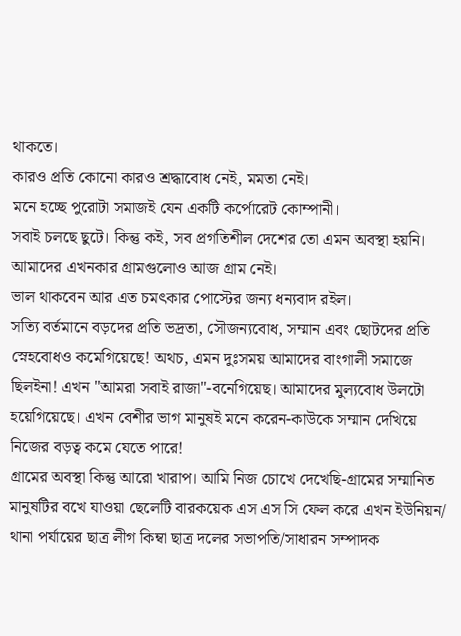থাকতে।
কারও প্রতি কোনো কারও শ্রদ্ধাবোধ নেই, মমতা নেই।
মনে হচ্ছে পুরোটা সমাজই যেন একটি কর্পোরেট কোম্পানী।
সবাই চলছে ছুটে। কিন্তু কই, সব প্রগতিশীল দেশের তো এমন অবস্থা হয়নি।
আমাদের এখনকার গ্রামগুলোও আজ গ্রাম নেই।
ভাল থাকবেন আর এত চমৎকার পোস্টের জন্য ধন্যবাদ রইল।
সত্যি বর্তমানে বড়দের প্রতি ভদ্রতা, সৌজন্যবোধ, সম্মান এবং ছোটদের প্রতি স্নেহবোধও কমেগিয়েছে! অথচ, এমন দুঃসময় আমাদের বাংগালী সমাজে ছিলইনা! এখন "আমরা সবাই রাজা"-বনেগিয়েছ। আমাদের মুল্যবোধ উলটো হয়েগিয়েছে। এখন বেশীর ভাগ মানুষই মনে করেন-কাউকে সম্মান দেখিয়ে নিজের বড়ত্ব কমে যেতে পারে!
গ্রামের অবস্থা কিন্তু আরো খারাপ। আমি নিজ চোখে দেখেছি-গ্রামের সম্মানিত মানুষটির বখে যাওয়া ছেলেটি বারকয়েক এস এস সি ফেল করে এখন ইউনিয়ন/ থানা পর্যায়ের ছাত্র লীগ কিম্বা ছাত্র দলের সভাপতি/সাধারন সম্পাদক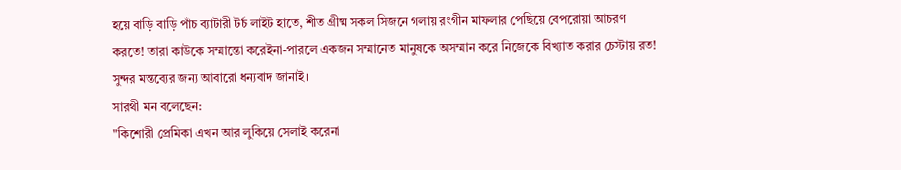হয়ে বাড়ি বাড়ি পাঁচ ব্যাটারী টর্চ লাইট হাতে, শীত গ্রীষ্ম সকল সিজনে গলায় রংগীন মাফলার পেছিয়ে বেপরোয়া আচরণ করতে! তারা কাউকে সম্মান্তো করেইনা-পারলে একজন সম্মানেত মানুষকে অসম্মান করে নিজেকে বিখ্যাত করার চেস্টায় রত!
সুন্দর মন্তব্যের জন্য আবারো ধন্যবাদ জানাই।
সারথী মন বলেছেন:
"কিশোরী প্রেমিকা এখন আর লুকিয়ে সেলাই করেনা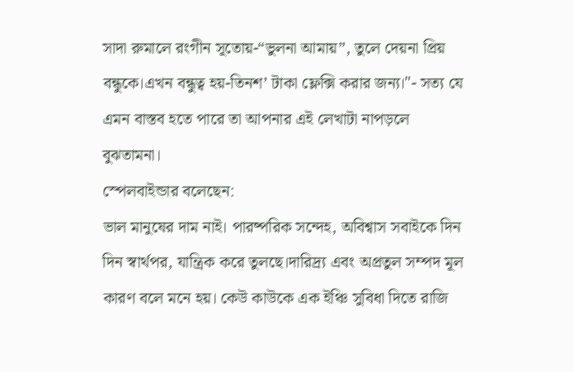সাদা রুমালে রংগীন সূতোয়-“ভুলনা আমায়”, তুলে দেয়না প্রিয় বন্ধুকে।এখন বন্ধুত্ব হয়-তিনশ’ টাকা ফ্লেক্সি করার জন্য।"- সত্য যে এমন বাস্তব হতে পারে তা আপনার এই লেখাটা নাপড়লে বুঝতামনা।
স্পেলবাইন্ডার বলেছেন:
ভাল মানুষের দাম নাই। পারষ্পরিক সন্দেহ, অবিশ্বাস সবাইকে দিন দিন স্বার্থপর, যান্ত্রিক করে তুলছে।দারিদ্র্য এবং অপ্রতুল সম্পদ মূল কারণ বলে মনে হয়। কেউ কাউকে এক ইঞ্চি সুবিধা দিতে রাজি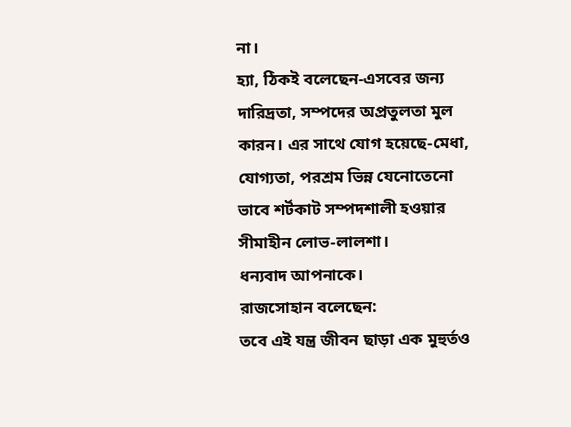না।
হ্যা, ঠিকই বলেছেন-এসবের জন্য দারিদ্রতা, সম্পদের অপ্রতুলতা মুল কারন। এর সাথে যোগ হয়েছে-মেধা, যোগ্যতা, পরশ্রম ভিন্ন যেনোতেনো ভাবে শর্টকাট সম্পদশালী হওয়ার সীমাহীন লোভ-লালশা।
ধন্যবাদ আপনাকে।
রাজসোহান বলেছেন:
তবে এই যন্ত্র জীবন ছাড়া এক মুহুর্তও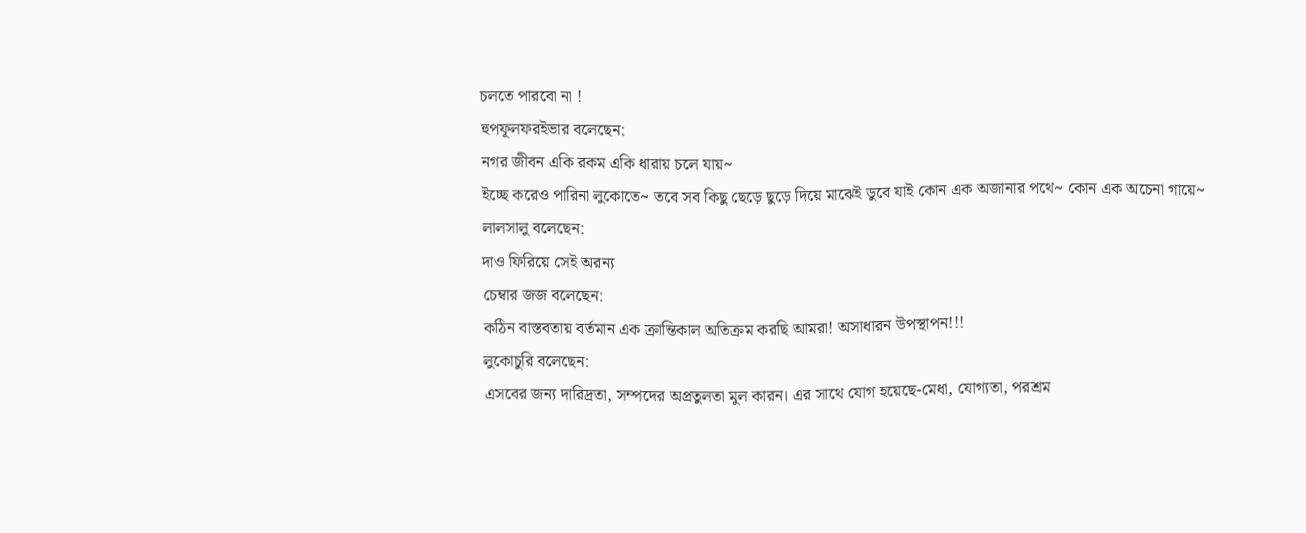চলতে পারবো না !
হুপফূলফরইভার বলেছেন:
নগর জীবন একি রকম একি ধারায় চলে যায়~
ইচ্ছে করেও পারিনা লুকোতে~ তবে সব কিছু ছেড়ে ছুড়ে দিয়ে মাঝেই ডুবে যাই কোন এক অজানার পথে~ কোন এক অচেনা গায়ে~
লালসালু বলেছেন:
দাও ফিরিয়ে সেই অরন্য
চেম্বার জজ বলেছেন:
কঠিন বাস্তবতায় বর্তমান এক ক্রান্তিকাল অতিক্রম করছি আমরা! অসাধারন উপস্থাপন!!!
লুকোচুরি বলেছেন:
এসবের জন্য দারিদ্রতা, সম্পদের অপ্রতুলতা মুল কারন। এর সাথে যোগ হয়েছে-মেধা, যোগ্যতা, পরশ্রম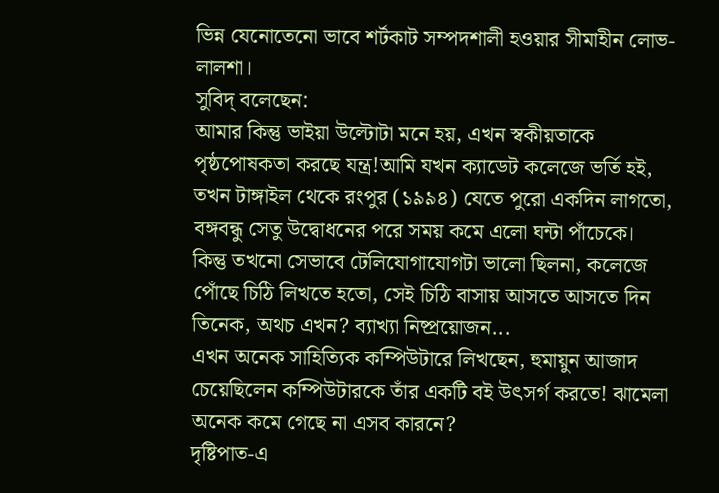ভিন্ন যেনোতেনো ভাবে শর্টকাট সম্পদশালী হওয়ার সীমাহীন লোভ-লালশা।
সুবিদ্ বলেছেন:
আমার কিন্তু ভাইয়া উল্টোটা মনে হয়, এখন স্বকীয়তাকে পৃষ্ঠপোষকতা করছে যন্ত্র!আমি যখন ক্যাডেট কলেজে ভর্তি হই, তখন টাঙ্গাইল থেকে রংপুর (১৯৯৪) যেতে পুরো একদিন লাগতো, বঙ্গবন্ধু সেতু উদ্বোধনের পরে সময় কমে এলো ঘন্টা পাঁচেকে। কিন্তু তখনো সেভাবে টেলিযোগাযোগটা ভালো ছিলনা, কলেজে পোঁছে চিঠি লিখতে হতো, সেই চিঠি বাসায় আসতে আসতে দিন তিনেক, অথচ এখন? ব্যাখ্যা নিষ্প্রয়োজন...
এখন অনেক সাহিত্যিক কম্পিউটারে লিখছেন, হুমায়ুন আজাদ চেয়েছিলেন কম্পিউটারকে তাঁর একটি বই উৎসর্গ করতে! ঝামেলা অনেক কমে গেছে না এসব কারনে?
দৃষ্টিপাত-এ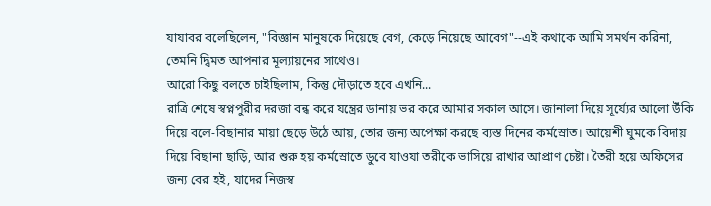যাযাবর বলেছিলেন, "বিজ্ঞান মানুষকে দিয়েছে বেগ, কেড়ে নিয়েছে আবেগ"--এই কথাকে আমি সমর্থন করিনা, তেমনি দ্বিমত আপনার মূল্যায়নের সাথেও।
আরো কিছু বলতে চাইছিলাম, কিন্তু দৌড়াতে হবে এখনি...
রাত্রি শেষে স্বপ্নপুরীর দরজা বন্ধ করে যন্ত্রের ডানায় ভর করে আমার সকাল আসে। জানালা দিয়ে সূর্য্যের আলো উঁকি দিয়ে বলে-বিছানার মায়া ছেড়ে উঠে আয়, তোর জন্য অপেক্ষা করছে ব্যস্ত দিনের কর্মস্রোত। আয়েশী ঘুমকে বিদায় দিয়ে বিছানা ছাড়ি, আর শুরু হয় কর্মস্রোতে ডুবে যাওযা তরীকে ভাসিয়ে রাখার আপ্রাণ চেষ্টা। তৈরী হয়ে অফিসের জন্য বের হই, যাদের নিজস্ব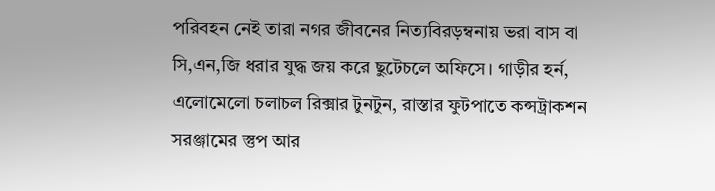পরিবহন নেই তারা নগর জীবনের নিত্যবিরড়ম্বনায় ভরা বাস বা সি,এন,জি ধরার যুদ্ধ জয় করে ছুটেচলে অফিসে। গাড়ীর হর্ন, এলোমেলো চলাচল রিক্সার টুনটুন, রাস্তার ফুটপাতে কন্সট্রাকশন সরঞ্জামের স্তুপ আর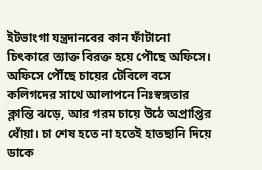ইটভাংগা যন্ত্রদানবের কান ফাঁটানো চিৎকারে ত্যাক্ত বিরক্ত হয়ে পৌছে অফিসে। অফিসে পৌঁছে চায়ের টেবিলে বসে কলিগদের সাথে আলাপনে নিঃস্বঙ্গতার ক্লান্তি ঝড়ে, আর গরম চায়ে উঠে অপ্রাপ্তির ধোঁয়া। চা শেষ হতে না হতেই হাতছানি দিয়ে ডাকে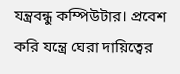যন্ত্রবন্ধু কম্পিউটার। প্রবেশ করি যন্ত্রে ঘেরা দায়িত্বের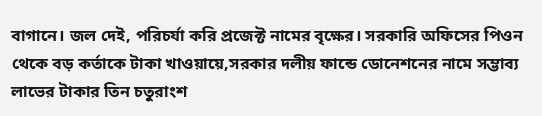বাগানে। জল দেই, পরিচর্যা করি প্রজেক্ট নামের বৃক্ষের। সরকারি অফিসের পিওন থেকে বড় কর্তাকে টাকা খাওয়ায়ে,সরকার দলীয় ফান্ডে ডোনেশনের নামে সম্ভাব্য লাভের টাকার তিন চতুরাংশ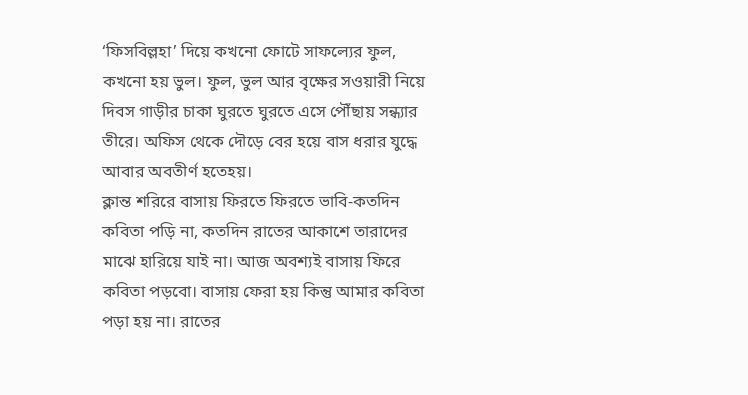‘ফিসবিল্লহা’ দিয়ে কখনো ফোটে সাফল্যের ফুল, কখনো হয় ভুল। ফুল, ভুল আর বৃক্ষের সওয়ারী নিয়ে দিবস গাড়ীর চাকা ঘুরতে ঘুরতে এসে পৌঁছায় সন্ধ্যার তীরে। অফিস থেকে দৌড়ে বের হয়ে বাস ধরার যুদ্ধে আবার অবতীর্ণ হতেহয়।
ক্লান্ত শরিরে বাসায় ফিরতে ফিরতে ভাবি-কতদিন কবিতা পড়ি না, কতদিন রাতের আকাশে তারাদের মাঝে হারিয়ে যাই না। আজ অবশ্যই বাসায় ফিরে কবিতা পড়বো। বাসায় ফেরা হয় কিন্তু আমার কবিতা পড়া হয় না। রাতের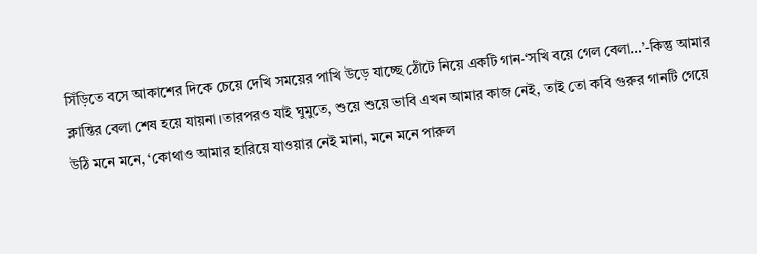সিঁড়িতে বসে আকাশের দিকে চেয়ে দেখি সময়ের পাখি উড়ে যাচ্ছে ঠোঁটে নিয়ে একটি গান-‘সখি বয়ে গেল বেলা…’-কিন্তু আমার ক্লান্তির বেলা শেষ হয়ে যায়না।তারপরও যাই ঘুমুতে, শুয়ে শুয়ে ভাবি এখন আমার কাজ নেই, তাই তো কবি গুরুর গানটি গেয়ে উঠি মনে মনে, ‘কোথাও আমার হারিয়ে যাওয়ার নেই মানা, মনে মনে পারুল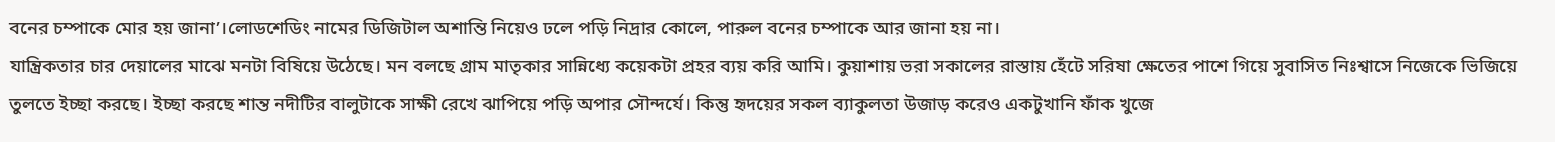বনের চম্পাকে মোর হয় জানা’।লোডশেডিং নামের ডিজিটাল অশান্তি নিয়েও ঢলে পড়ি নিদ্রার কোলে, পারুল বনের চম্পাকে আর জানা হয় না।
যান্ত্রিকতার চার দেয়ালের মাঝে মনটা বিষিয়ে উঠেছে। মন বলছে গ্রাম মাতৃকার সান্নিধ্যে কয়েকটা প্রহর ব্যয় করি আমি। কুয়াশায় ভরা সকালের রাস্তায় হেঁটে সরিষা ক্ষেতের পাশে গিয়ে সুবাসিত নিঃশ্বাসে নিজেকে ভিজিয়ে তুলতে ইচ্ছা করছে। ইচ্ছা করছে শান্ত নদীটির বালুটাকে সাক্ষী রেখে ঝাপিয়ে পড়ি অপার সৌন্দর্যে। কিন্তু হৃদয়ের সকল ব্যাকুলতা উজাড় করেও একটুখানি ফাঁক খুজে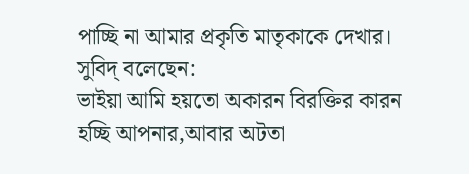পাচ্ছি না আমার প্রকৃতি মাতৃকাকে দেখার।
সুবিদ্ বলেছেন:
ভাইয়া আমি হয়তো অকারন বিরক্তির কারন হচ্ছি আপনার,আবার অটতা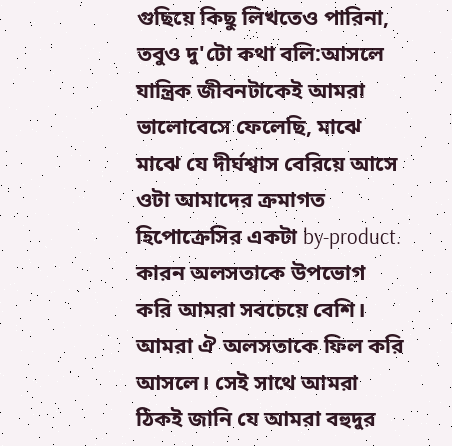গুছিয়ে কিছু লিখতেও পারিনা, তবুও দু'টো কথা বলি:আসলে যান্ত্রিক জীবনটাকেই আমরা ভালোবেসে ফেলেছি, মাঝে মাঝে যে দীর্ঘশ্বাস বেরিয়ে আসে ওটা আমাদের ক্রমাগত হিপোক্রেসির একটা by-product. কারন অলসতাকে উপভোগ করি আমরা সবচেয়ে বেশি। আমরা ঐ অলসতাকে ফিল করি আসলে। সেই সাথে আমরা ঠিকই জানি যে আমরা বহুদুর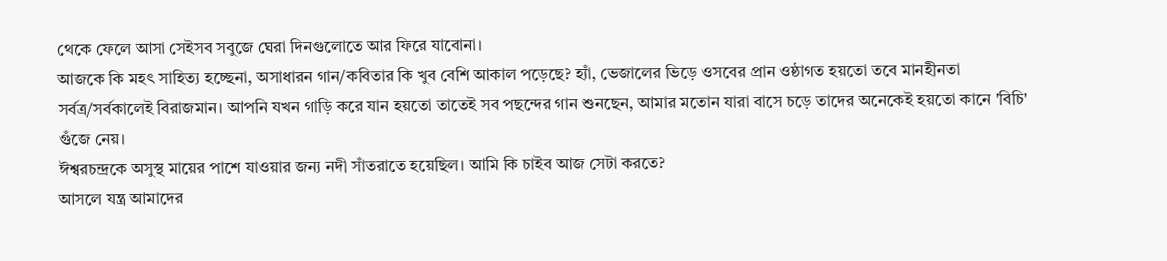থেকে ফেলে আসা সেইসব সবুজে ঘেরা দিনগুলোতে আর ফিরে যাবোনা।
আজকে কি মহৎ সাহিত্য হচ্ছেনা, অসাধারন গান/কবিতার কি খুব বেশি আকাল পড়েছে? হ্যাঁ, ভেজালের ভিড়ে ওসবের প্রান ওষ্ঠাগত হয়তো তবে মানহীনতা সর্বত্র/সর্বকালেই বিরাজমান। আপনি যখন গাড়ি করে যান হয়তো তাতেই সব পছন্দের গান শুনছেন, আমার মতোন যারা বাসে চড়ে তাদের অনেকেই হয়তো কানে 'বিচি' গুঁজে নেয়।
ঈশ্বরচন্দ্রকে অসুস্থ মায়ের পাশে যাওয়ার জন্য নদী সাঁতরাতে হয়েছিল। আমি কি চাইব আজ সেটা করতে?
আসলে যন্ত্র আমাদের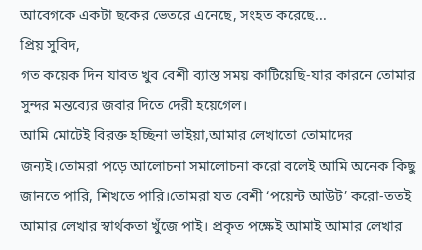আবেগকে একটা ছকের ভেতরে এনেছে, সংহত করেছে...
প্রিয় সুবিদ,
গত কয়েক দিন যাবত খুব বেশী ব্যাস্ত সময় কাটিয়েছি-যার কারনে তোমার সুন্দর মন্তব্যের জবার দিতে দেরী হয়েগেল।
আমি মোটেই বিরক্ত হচ্ছিনা ভাইয়া,আমার লেখাতো তোমাদের জন্যই।তোমরা পড়ে আলোচনা সমালোচনা করো বলেই আমি অনেক কিছু জানতে পারি, শিখতে পারি।তোমরা যত বেশী ‘পয়েন্ট আউট’ করো-ততই আমার লেখার স্বার্থকতা খুঁজে পাই। প্রকৃত পক্ষেই আমাই আমার লেখার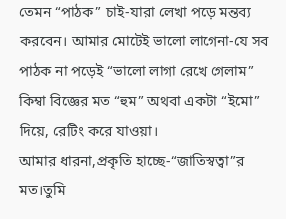তেমন “পাঠক” চাই-যারা লেখা পড়ে মন্তব্য করবেন। আমার মোটেই ভালো লাগেনা-যে সব পাঠক না পড়েই “ভালো লাগা রেখে গেলাম” কিম্বা বিজ্ঞের মত “হুম” অথবা একটা “ইমো” দিয়ে, রেটিং করে যাওয়া।
আমার ধারনা,প্রকৃতি হাচ্ছে-“জাতিস্বত্বা”র মত।তুমি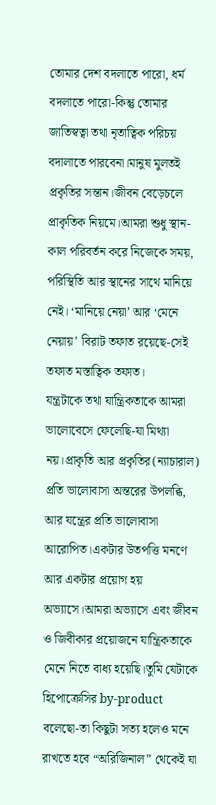তোমার দেশ বদলাতে পারো, ধর্ম বদলাতে পারো-কিন্তু তোমার জাতিস্বত্বা তথা নৃতাত্বিক পরিচয় বদালাতে পারবেনা।মানুষ মুলতই প্রকৃতির সন্তান।জীবন বেড়েচলে প্রাকৃতিক নিয়মে।আমরা শুধু স্থান-কাল পরিবর্তন করে নিজেকে সময়, পরিস্থিতি আর স্থানের সাথে মানিয়ে নেই। ‘মানিয়ে নেয়া’ আর ‘মেনে নেয়ায়’ বিরাট তফাত রয়েছে-সেই তফাত মস্তাত্বিক তফাত।
যন্ত্রটাকে তথা যান্ত্রিকতাকে আমরা ভালোবেসে ফেলেছি-যা মিথ্যা নয়।প্রাকৃতি আর প্রকৃতির(ন্যাচারাল) প্রতি ভালোবাসা অন্তরের উপলব্ধি, আর যন্ত্রের প্রতি ভালোবাসা আরোপিত।একটার উতপত্তি মনণে আর একটার প্রয়োগ হয় অভ্যাসে।আমরা অভ্যাসে এবং জীবন ও জিবীকার প্রয়োজনে যান্ত্রিকতাকে মেনে নিতে বাধ্য হয়েছি।তুমি যেটাকে হিপোক্রেসির by-product বলেছো-তা কিছুটা সত্য হলেও মনে রাখতে হবে “অরিজিনাল” থেকেই যা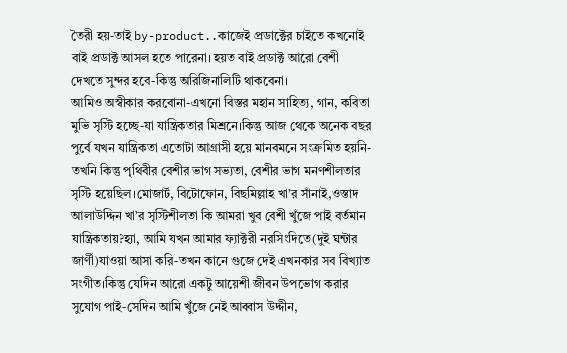তৈরী হয়-তাই by-product..কাজেই প্রডাক্টের চাইতে কখনোই বাই প্রডাক্ট আসল হতে পারেনা। হয়ত বাই প্রডাক্ট আরো বেশী দেখতে সুন্দর হবে-কিন্তু অরিজিনালিটি থাকবেনা।
আমিও অস্বীকার করবোনা-এখনো বিস্তর মহান সাহিত্য, গান, কবিতা মুভি সৃস্টি হচ্ছে-যা যান্ত্রিকতার মিশ্রনে।কিন্তু আজ থেকে অনেক বছর পুর্বে যখন যান্ত্রিকতা এতোটা আগ্রাসী হয়ে মানবমনে সংক্রমিত হয়নি-তখনি কিন্তু পৃথিবীর বেশীর ভাগ সভ্যতা, বেশীর ভাগ মনণশীলতার সৃস্টি হয়েছিল।মোজার্ট, বিটোফোন, বিছমিল্লাহ খা’র সাঁনাই,ওস্তাদ আলাউদ্দিন খা’র সৃস্টিশীলতা কি আমরা খুব বেশী খুঁজে পাই বর্তমান যান্ত্রিকতায়?হ্যা, আমি যখন আমার ফ্যাক্টরী নরসিংদিতে(দুই ঘন্টার জার্ণী)যাওয়া আসা করি-তখন কানে গুজে দেই এখনকার সব বিখ্যাত সংগীত।কিন্তু যেদিন আরো একটু আয়েশী জীবন উপভোগ করার সুযোগ পাই-সেদিন আমি খুঁজে নেই আব্বাস উদ্দীন,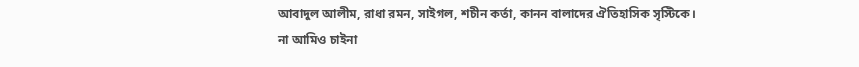আবাদুল আলীম, রাধা রমন, সাইগল, শচীন কর্তা, কানন বালাদের ঐতিহাসিক সৃস্টিকে।
না আমিও চাইনা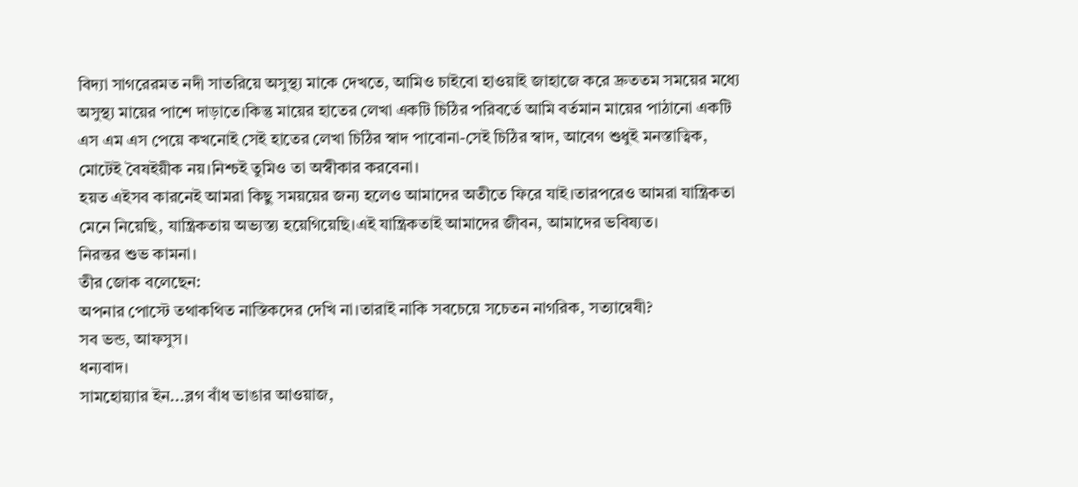বিদ্যা সাগরেরমত নদী সাতরিয়ে অসুস্থ্য মাকে দেখতে, আমিও চাইবো হাওয়াই জাহাজে করে দ্রুততম সময়ের মধ্যে অসুস্থ্য মায়ের পাশে দাড়াতে।কিন্তু মায়ের হাতের লেখা একটি চিঠির পরিবর্তে আমি বর্তমান মায়ের পাঠানো একটি এস এম এস পেয়ে কখনোই সেই হাতের লেখা চিঠির স্বাদ পাবোনা-সেই চিঠির স্বাদ, আবেগ শুধুই মনস্তাত্বিক, মোটেই বৈষইয়ীক নয়।নিশ্চই তুমিও তা অস্বীকার করবেনা।
হয়ত এইসব কারনেই আমরা কিছু সময়য়ের জন্য হলেও আমাদের অতীতে ফিরে যাই।তারপরেও আমরা যান্ত্রিকতা মেনে নিয়েছি, যান্ত্রিকতায় অভ্যস্ত্য হয়েগিয়েছি।এই যান্ত্রিকতাই আমাদের জীবন, আমাদের ভবিষ্যত।
নিরন্তর শুভ কামনা।
তীর জোক বলেছেন:
অপনার পোস্টে তথাকথিত নাস্তিকদের দেখি না।তারাই নাকি সবচেয়ে সচেতন নাগরিক, সত্যান্বেষী?
সব ভন্ড, আফসুস।
ধন্যবাদ।
সামহোয়্যার ইন...ব্লগ বাঁধ ভাঙার আওয়াজ,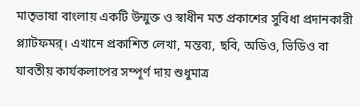মাতৃভাষা বাংলায় একটি উন্মুক্ত ও স্বাধীন মত প্রকাশের সুবিধা প্রদানকারী প্ল্যাটফমর্। এখানে প্রকাশিত লেখা, মন্তব্য, ছবি, অডিও, ভিডিও বা যাবতীয় কার্যকলাপের সম্পূর্ণ দায় শুধুমাত্র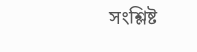সংশ্লিষ্ট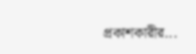প্রকাশকারীর...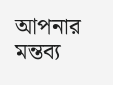আপনার মন্তব্য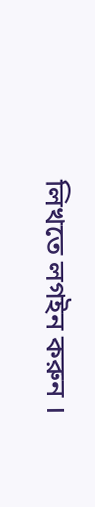লিখতে লগইন করুন ।